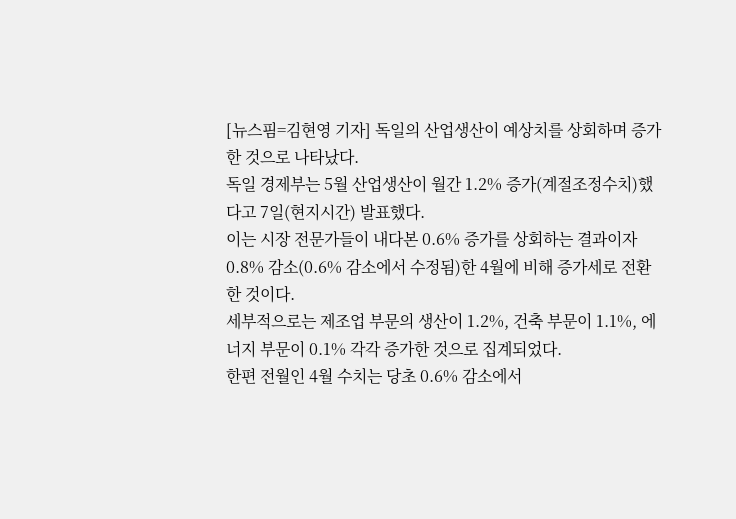[뉴스핌=김현영 기자] 독일의 산업생산이 예상치를 상회하며 증가한 것으로 나타났다.
독일 경제부는 5월 산업생산이 월간 1.2% 증가(계절조정수치)했다고 7일(현지시간) 발표했다.
이는 시장 전문가들이 내다본 0.6% 증가를 상회하는 결과이자 0.8% 감소(0.6% 감소에서 수정됨)한 4월에 비해 증가세로 전환한 것이다.
세부적으로는 제조업 부문의 생산이 1.2%, 건축 부문이 1.1%, 에너지 부문이 0.1% 각각 증가한 것으로 집계되었다.
한편 전월인 4월 수치는 당초 0.6% 감소에서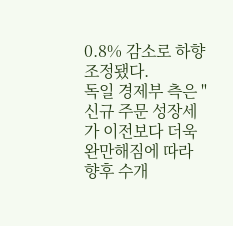0.8% 감소로 하향 조정됐다.
독일 경제부 측은 "신규 주문 성장세가 이전보다 더욱 완만해짐에 따라 향후 수개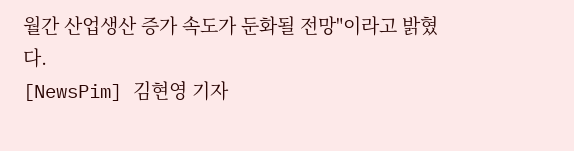월간 산업생산 증가 속도가 둔화될 전망"이라고 밝혔다.
[NewsPim] 김현영 기자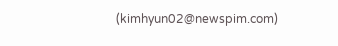(kimhyun02@newspim.com)